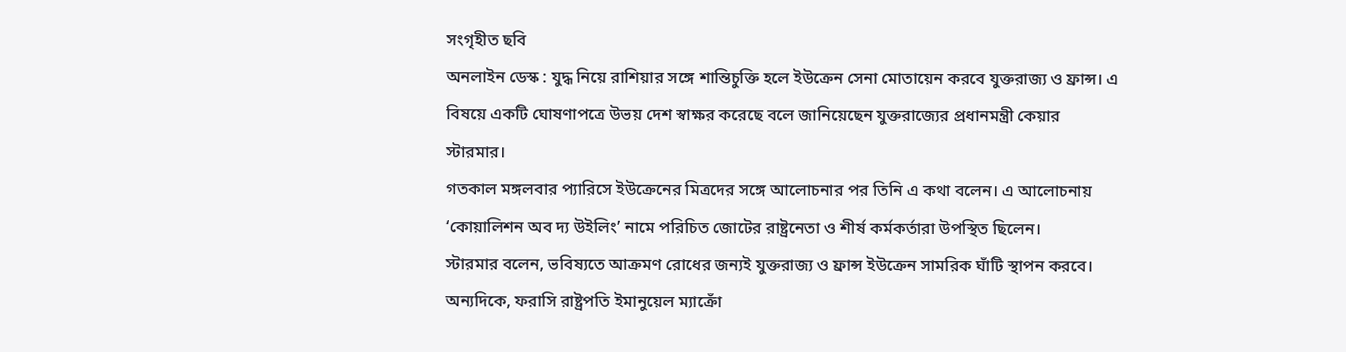সংগৃহীত ছবি
অনলাইন ডেস্ক : যুদ্ধ নিয়ে রাশিয়ার সঙ্গে শান্তিচুক্তি হলে ইউক্রেন সেনা মোতায়েন করবে যুক্তরাজ্য ও ফ্রান্স। এ বিষয়ে একটি ঘোষণাপত্রে উভয় দেশ স্বাক্ষর করেছে বলে জানিয়েছেন যুক্তরাজ্যের প্রধানমন্ত্রী কেয়ার স্টারমার।
গতকাল মঙ্গলবার প্যারিসে ইউক্রেনের মিত্রদের সঙ্গে আলোচনার পর তিনি এ কথা বলেন। এ আলোচনায় ‘কোয়ালিশন অব দ্য উইলিং’ নামে পরিচিত জোটের রাষ্ট্রনেতা ও শীর্ষ কর্মকর্তারা উপস্থিত ছিলেন।
স্টারমার বলেন, ভবিষ্যতে আক্রমণ রোধের জন্যই যুক্তরাজ্য ও ফ্রান্স ইউক্রেন সামরিক ঘাঁটি স্থাপন করবে। অন্যদিকে, ফরাসি রাষ্ট্রপতি ইমানুয়েল ম্যাক্রোঁ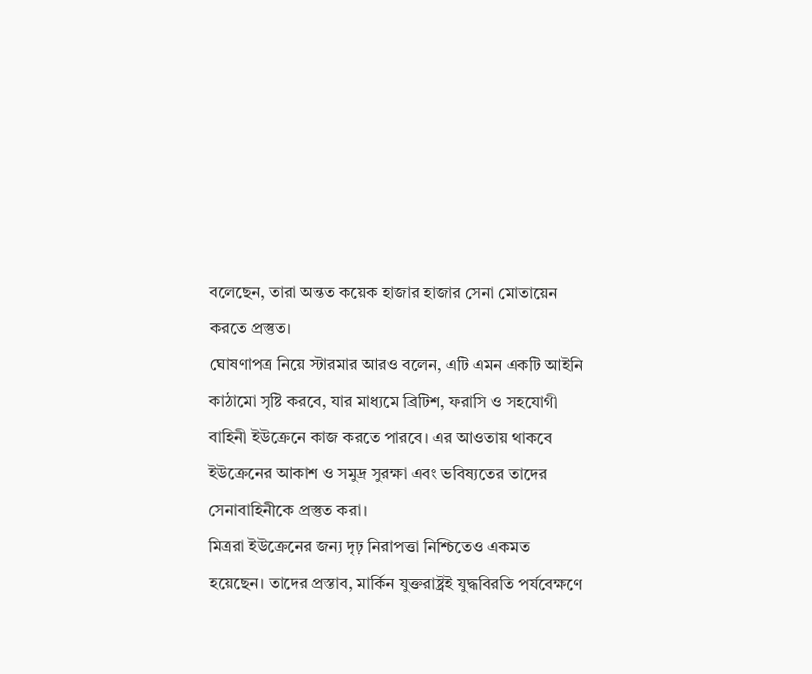বলেছেন, তারা অন্তত কয়েক হাজার হাজার সেনা মোতায়েন করতে প্রস্তুত।
ঘোষণাপত্র নিয়ে স্টারমার আরও বলেন, এটি এমন একটি আইনি কাঠামো সৃষ্টি করবে, যার মাধ্যমে ব্রিটিশ, ফরাসি ও সহযোগী বাহিনী ইউক্রেনে কাজ করতে পারবে। এর আওতায় থাকবে ইউক্রেনের আকাশ ও সমুদ্র সুরক্ষা এবং ভবিষ্যতের তাদের সেনাবাহিনীকে প্রস্তুত করা।
মিত্ররা ইউক্রেনের জন্য দৃঢ় নিরাপত্তা নিশ্চিতেও একমত হয়েছেন। তাদের প্রস্তাব, মার্কিন যুক্তরাষ্ট্রই যুদ্ধবিরতি পর্যবেক্ষণে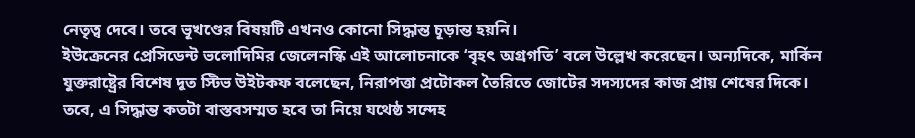নেতৃত্ব দেবে। তবে ভূখণ্ডের বিষয়টি এখনও কোনো সিদ্ধান্ত চূড়ান্ত হয়নি।
ইউক্রেনের প্রেসিডেন্ট ভলোদিমির জেলেনস্কি এই আলোচনাকে ‘বৃহৎ অগ্রগতি’ বলে উল্লেখ করেছেন। অন্যদিকে, মার্কিন যুক্তরাষ্ট্রের বিশেষ দূত স্টিভ উইটকফ বলেছেন, নিরাপত্তা প্রটোকল তৈরিতে জোটের সদস্যদের কাজ প্রায় শেষের দিকে।
তবে, এ সিদ্ধান্ত কতটা বাস্তবসম্মত হবে তা নিয়ে যথেষ্ঠ সন্দেহ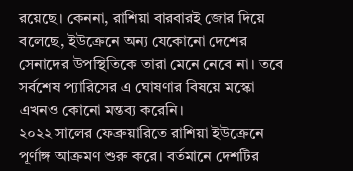রয়েছে। কেননা, রাশিয়া বারবারই জোর দিয়ে বলেছে, ইউক্রেনে অন্য যেকোনো দেশের সেনাদের উপস্থিতিকে তারা মেনে নেবে না। তবে সর্বশেষ প্যারিসের এ ঘোষণার বিষয়ে মস্কো এখনও কোনো মন্তব্য করেনি।
২০২২ সালের ফেব্রুয়ারিতে রাশিয়া ইউক্রেনে পূর্ণাঙ্গ আক্রমণ শুরু করে। বর্তমানে দেশটির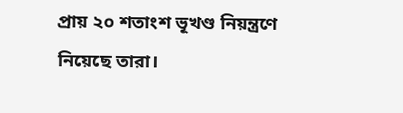প্রায় ২০ শতাংশ ভূখণ্ড নিয়ন্ত্রণে নিয়েছে তারা।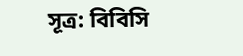সূত্র: বিবিসি